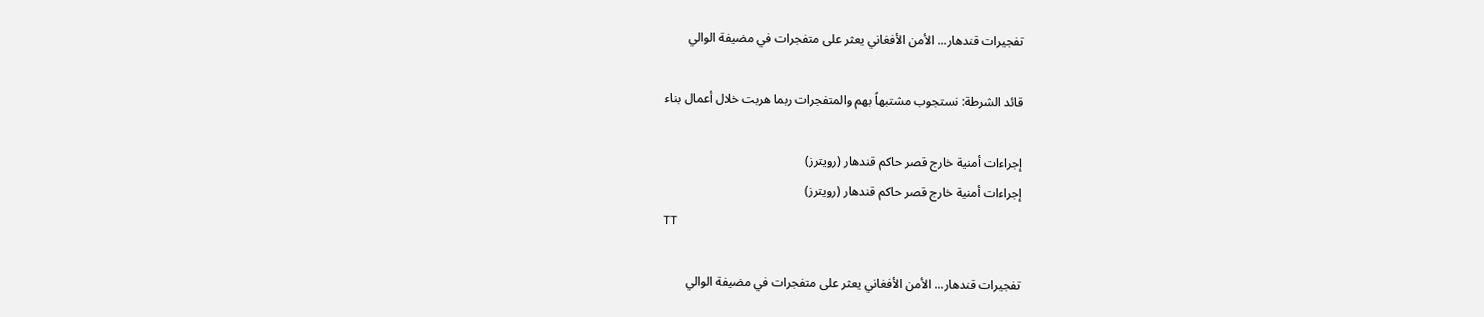تفجيرات قندهار... الأمن الأفغاني يعثر على متفجرات في مضيفة الوالي

قائد الشرطة: نستجوب مشتبهاً بهم والمتفجرات ربما هربت خلال أعمال بناء

إجراءات أمنية خارج قصر حاكم قندهار (رويترز)
إجراءات أمنية خارج قصر حاكم قندهار (رويترز)
TT

تفجيرات قندهار... الأمن الأفغاني يعثر على متفجرات في مضيفة الوالي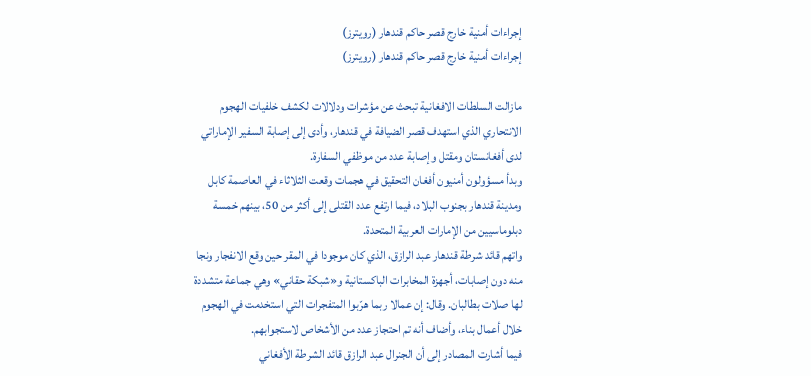إجراءات أمنية خارج قصر حاكم قندهار (رويترز)
إجراءات أمنية خارج قصر حاكم قندهار (رويترز)

مازالت السلطات الافغانية تبحث عن مؤشرات ودلالات لكشف خلفيات الهجوم الانتحاري الذي استهدف قصر الضيافة في قندهار، وأدى إلى إصابة السفير الإماراتي لدى أفغانستان ومقتل وإصابة عدد من موظفي السفارة.
وبدأ مسؤولون أمنيون أفغان التحقيق في هجمات وقعت الثلاثاء في العاصمة كابل ومدينة قندهار بجنوب البلاد، فيما ارتفع عدد القتلى إلى أكثر من 50، بينهم خمسة دبلوماسيين من الإمارات العربية المتحدة.
واتهم قائد شرطة قندهار عبد الرازق، الذي كان موجودا في المقر حين وقع الانفجار ونجا منه دون إصابات، أجهزة المخابرات الباكستانية و«شبكة حقاني» وهي جماعة متشددة لها صلات بطالبان. وقال: إن عمالا ربما هرّبوا المتفجرات التي استخدمت في الهجوم خلال أعمال بناء، وأضاف أنه تم احتجاز عدد من الأشخاص لاستجوابهم.
فيما أشارت المصادر إلى أن الجنرال عبد الرازق قائد الشرطة الأفغاني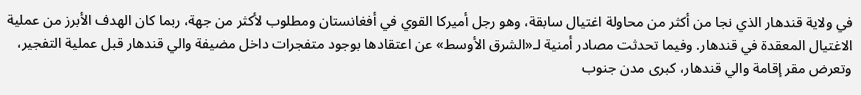في ولاية قندهار الذي نجا من أكثر من محاولة اغتيال سابقة، وهو رجل أميركا القوي في أفغانستان ومطلوب لأكثر من جهة، ربما كان الهدف الأبرز من عملية الاغتيال المعقدة في قندهار. وفيما تحدثت مصادر أمنية لـ«الشرق الأوسط» عن اعتقادها بوجود متفجرات داخل مضيفة والي قندهار قبل عملية التفجير، وتعرض مقر إقامة والي قندهار، كبرى مدن جنوب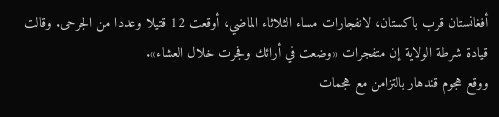أفغانستان قرب باكستان، لانفجارات مساء الثلاثاء الماضي، أوقعت 12 قتيلا وعددا من الجرحى. وقالت قيادة شرطة الولاية إن متفجرات «وضعت في أرائك وفجرت خلال العشاء».
ووقع هجوم قندهار بالتزامن مع هجمات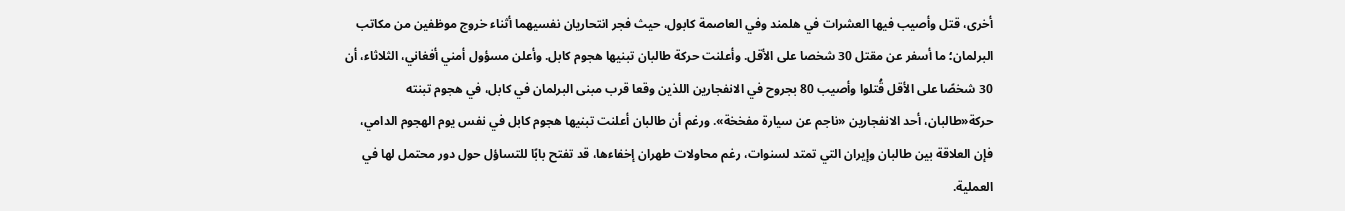أخرى، قتل وأصيب فيها العشرات في هلمند وفي العاصمة كابول، حيث فجر انتحاريان نفسيهما أثناء خروج موظفين من مكاتب البرلمان؛ ما أسفر عن مقتل 30 شخصا على الأقل. وأعلنت حركة طالبان تبنيها هجوم كابل. وأعلن مسؤول أمني أفغاني، الثلاثاء، أن 30 شخصًا على الأقل قُتلوا وأصيب 80 بجروح في الانفجارين اللذين وقعا قرب مبنى البرلمان في كابل، في هجوم تبنته حركة«طالبان، أحد الانفجارين «ناجم عن سيارة مفخخة». ورغم أن طالبان أعلنت تبنيها هجوم كابل في نفس يوم الهجوم الدامي، فإن العلاقة بين طالبان وإيران التي تمتد لسنوات، رغم محاولات طهران إخفاءها، قد تفتح بابًا للتساؤل حول دور محتمل لها في العملية.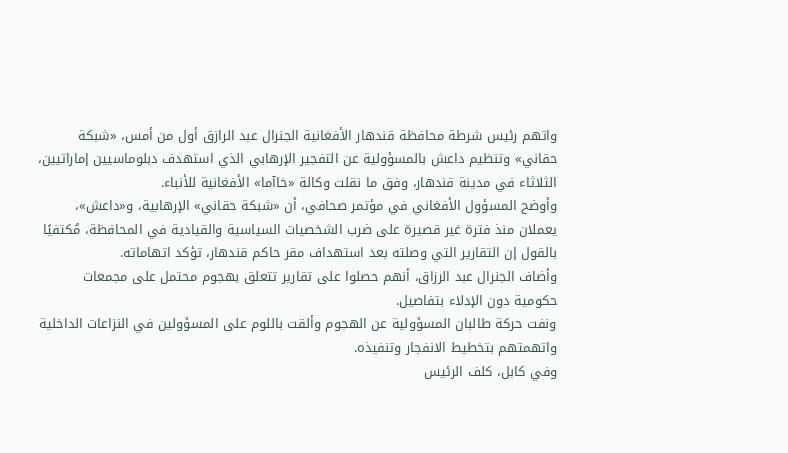واتهم رئيس شرطة محافظة قندهار الأفغانية الجنرال عبد الرازق أول من أمس، «شبكة حقاني» وتنظيم داعش بالمسؤولية عن التفجير الإرهابي الذي استهدف دبلوماسيين إماراتيين، الثلاثاء في مدينة قندهار، وفق ما نقلت وكالة «خاآما» الأفغانية للأنباء.
وأوضح المسؤول الأفغاني في مؤتمر صحافي، أن «شبكة حقاني» الإرهابية، و«داعش»، يعملان منذ فترة غير قصيرة على ضرب الشخصيات السياسية والقيادية في المحافظة، مُكتفيًا بالقول إن التقارير التي وصلته بعد استهداف مقر حاكم قندهار، تؤكد اتهاماته.
وأضاف الجنرال عبد الرزاق، أنهم حصلوا على تقارير تتعلق بهجوم محتمل على مجمعات حكومية دون الإدلاء بتفاصيل.
ونفت حركة طالبان المسؤولية عن الهجوم وألقت باللوم على المسؤولين في النزاعات الداخلية واتهمتهم بتخطيط الانفجار وتنفيذه.
وفي كابل، كلف الرئيس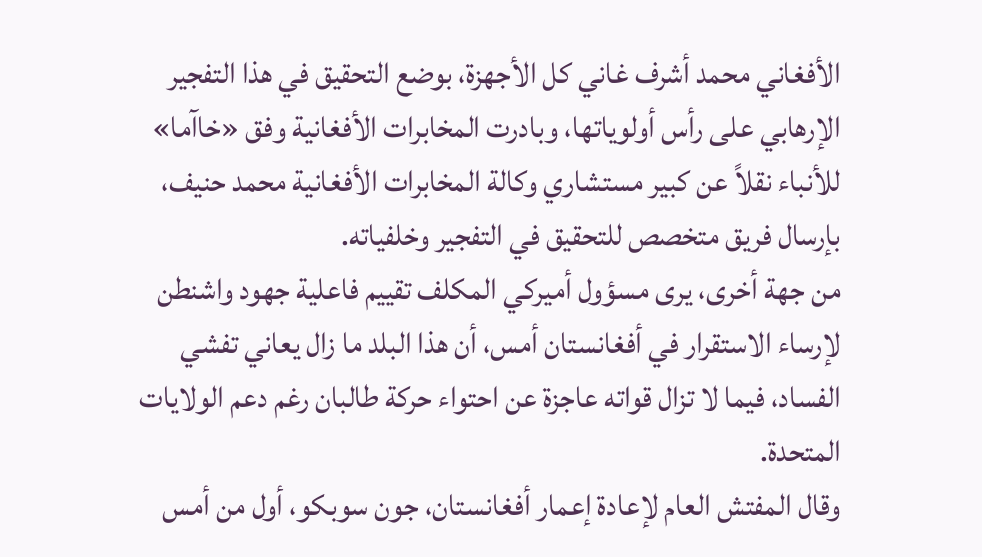الأفغاني محمد أشرف غاني كل الأجهزة، بوضع التحقيق في هذا التفجير الإرهابي على رأس أولوياتها، وبادرت المخابرات الأفغانية وفق «خاآما» للأنباء نقلاً عن كبير مستشاري وكالة المخابرات الأفغانية محمد حنيف، بإرسال فريق متخصص للتحقيق في التفجير وخلفياته.
من جهة أخرى، يرى مسؤول أميركي المكلف تقييم فاعلية جهود واشنطن لإرساء الاستقرار في أفغانستان أمس، أن هذا البلد ما زال يعاني تفشي الفساد، فيما لا تزال قواته عاجزة عن احتواء حركة طالبان رغم دعم الولايات المتحدة.
وقال المفتش العام لإعادة إعمار أفغانستان، جون سوبكو، أول من أمس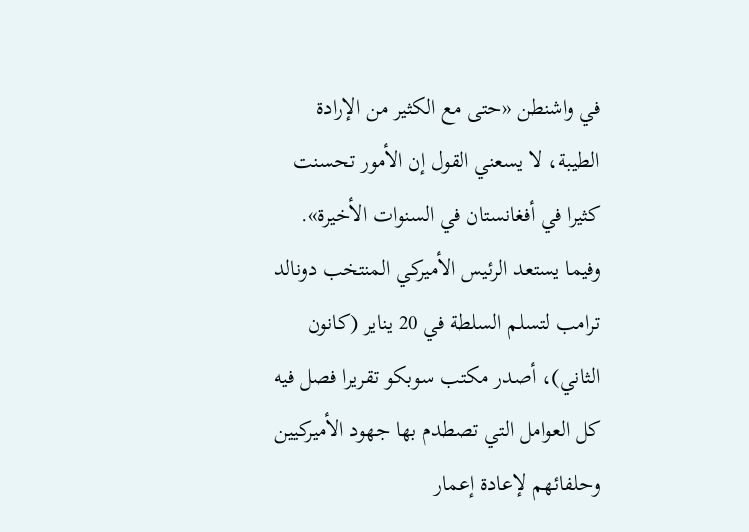في واشنطن «حتى مع الكثير من الإرادة الطيبة، لا يسعني القول إن الأمور تحسنت كثيرا في أفغانستان في السنوات الأخيرة».
وفيما يستعد الرئيس الأميركي المنتخب دونالد ترامب لتسلم السلطة في 20 يناير (كانون الثاني)، أصدر مكتب سوبكو تقريرا فصل فيه كل العوامل التي تصطدم بها جهود الأميركيين وحلفائهم لإعادة إعمار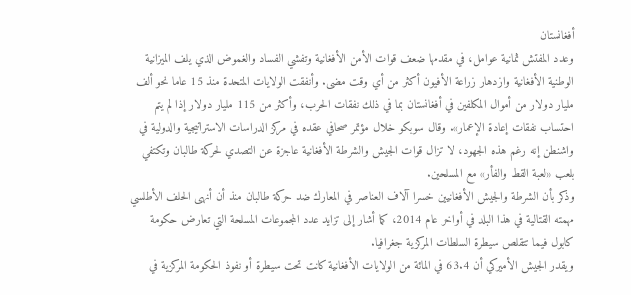أفغانستان
وعدد المفتش ثمانية عوامل، في مقدمها ضعف قوات الأمن الأفغانية وتفشي الفساد والغموض الذي يلف الميزانية الوطنية الأفغانية وازدهار زراعة الأفيون أكثر من أي وقت مضى. وأنفقت الولايات المتحدة منذ 15 عاما نحو ألف مليار دولار من أموال المكلفين في أفغانستان بما في ذلك نفقات الحرب، وأكثر من 115 مليار دولار إذا لم يتم احتساب نفقات إعادة الإعمار». وقال سوبكو خلال مؤتمر صحافي عقده في مركز الدراسات الاستراتيجية والدولية في واشنطن إنه رغم هذه الجهود، لا تزال قوات الجيش والشرطة الأفغانية عاجزة عن التصدي لحركة طالبان وتكتفي بلعب «لعبة القط والفأر» مع المسلحين.
وذكر بأن الشرطة والجيش الأفغانيين خسرا آلاف العناصر في المعارك ضد حركة طالبان منذ أن أنهى الحلف الأطلسي مهمته القتالية في هذا البلد في أواخر عام 2014، كما أشار إلى تزايد عدد المجموعات المسلحة التي تعارض حكومة كابول فيما تتقلص سيطرة السلطات المركزية جغرافيا.
ويقدر الجيش الأميركي أن 63.4 في المائة من الولايات الأفغانية كانت تحت سيطرة أو نفوذ الحكومة المركزية في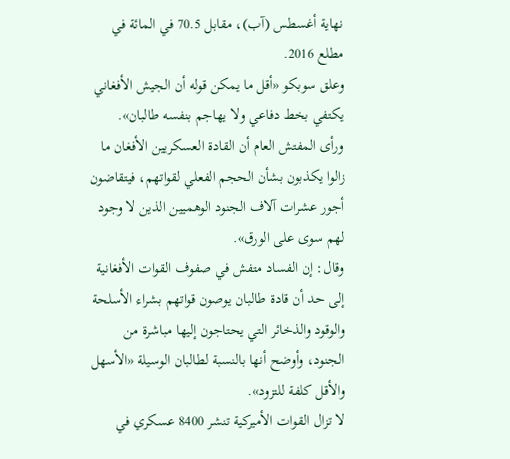نهاية أغسطس (آب)، مقابل 70.5 في المائة في مطلع 2016.
وعلق سوبكو «أقل ما يمكن قوله أن الجيش الأفغاني يكتفي بخط دفاعي ولا يهاجم بنفسه طالبان».
ورأى المفتش العام أن القادة العسكريين الأفغان ما زالوا يكذبون بشأن الحجم الفعلي لقواتهم، فيتقاضون أجور عشرات آلاف الجنود الوهميين الذين لا وجود لهم سوى على الورق».
وقال: إن الفساد متفش في صفوف القوات الأفغانية إلى حد أن قادة طالبان يوصون قواتهم بشراء الأسلحة والوقود والذخائر التي يحتاجون إليها مباشرة من الجنود، وأوضح أنها بالنسبة لطالبان الوسيلة «الأسهل والأقل كلفة للتزود».
لا تزال القوات الأميركية تنشر 8400 عسكري في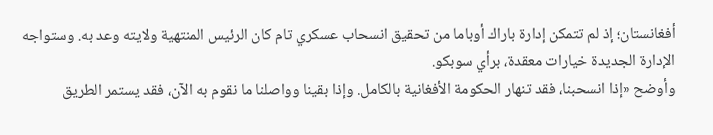أفغانستان؛ إذ لم تتمكن إدارة باراك أوباما من تحقيق انسحاب عسكري تام كان الرئيس المنتهية ولايته وعد به. وستواجه الإدارة الجديدة خيارات معقدة، برأي سوبكو.
وأوضح «إذا انسحبنا، فقد تنهار الحكومة الأفغانية بالكامل. وإذا بقينا وواصلنا ما نقوم به الآن، فقد يستمر الطريق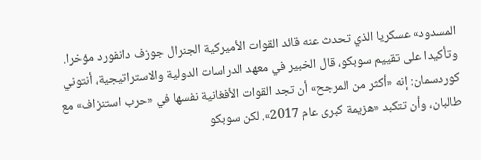المسدود» عسكريا الذي تحدث عنه قائد القوات الأميركية الجنرال جوزف دانفورد مؤخرا. وتأكيدا على تقييم سوبكو، قال الخبير في معهد الدراسات الدولية والاستراتيجية، أنتوني كوردسمان: إنه «أكثر من المرجح» أن تجد القوات الأفغانية نفسها في «حرب استنزاف» مع طالبان، وأن تتكبد «هزيمة كبرى عام 2017». لكن سوبكو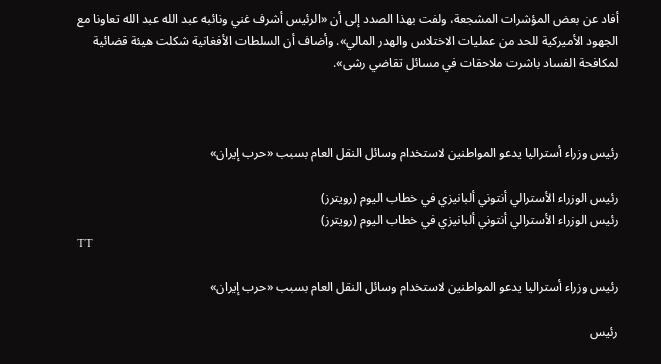أفاد عن بعض المؤشرات المشجعة، ولفت بهذا الصدد إلى أن «الرئيس أشرف غني ونائبه عبد الله عبد الله تعاونا مع الجهود الأميركية للحد من عمليات الاختلاس والهدر المالي». وأضاف أن السلطات الأفغانية شكلت هيئة قضائية لمكافحة الفساد باشرت ملاحقات في مسائل تقاضي رشى».



رئيس وزراء أستراليا يدعو المواطنين لاستخدام وسائل النقل العام بسبب «حرب إيران»

رئيس الوزراء الأسترالي أنتوني ألبانيزي في خطاب اليوم (رويترز)
رئيس الوزراء الأسترالي أنتوني ألبانيزي في خطاب اليوم (رويترز)
TT

رئيس وزراء أستراليا يدعو المواطنين لاستخدام وسائل النقل العام بسبب «حرب إيران»

رئيس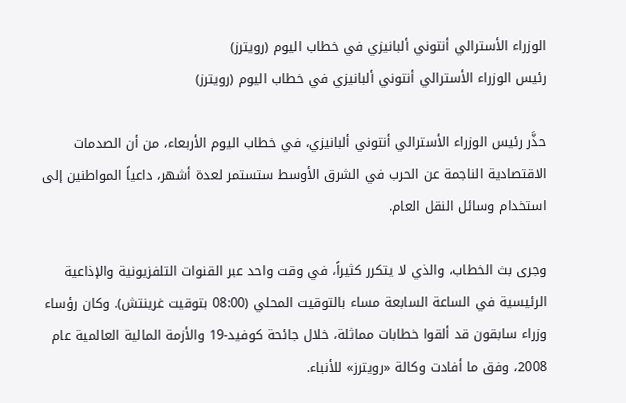الوزراء الأسترالي أنتوني ألبانيزي في خطاب اليوم (رويترز)
رئيس الوزراء الأسترالي أنتوني ألبانيزي في خطاب اليوم (رويترز)

حذَّر رئيس الوزراء الأسترالي أنتوني ألبانيزي، في خطاب اليوم الأربعاء، من أن الصدمات الاقتصادية الناجمة عن الحرب في الشرق الأوسط ستستمر لعدة أشهر، داعياً المواطنين إلى استخدام وسائل النقل العام.

وجرى بث الخطاب، والذي لا يتكرر كثيراً، في وقت واحد عبر القنوات التلفزيونية والإذاعية الرئيسية في الساعة السابعة مساء بالتوقيت المحلي (08:00 بتوقيت غرينتش). وكان رؤساء وزراء سابقون قد ألقوا خطابات مماثلة، خلال جائحة كوفيد-19 والأزمة المالية العالمية عام 2008، وفق ما أفادت وكالة «رويترز» للأنباء.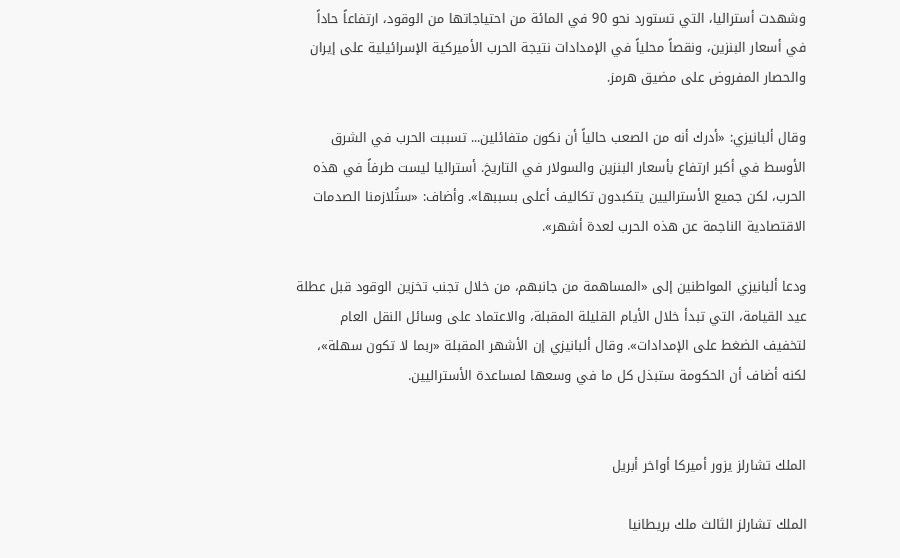وشهدت أستراليا، التي تستورد نحو 90 في المائة من احتياجاتها من الوقود، ارتفاعاً حاداً في أسعار البنزين، ونقصاً محلياً في الإمدادات نتيجة الحرب الأميركية الإسرائيلية على إيران والحصار المفروض على مضيق هرمز.

وقال ألبانيزي: «أدرك أنه من الصعب حالياً أن نكون متفائلين... تسببت الحرب في الشرق الأوسط في أكبر ارتفاع بأسعار البنزين والسولار في التاريخ. أستراليا ليست طرفاً في هذه الحرب، لكن جميع الأستراليين يتكبدون تكاليف أعلى بسببها». وأضاف: «ستُلازمنا الصدمات الاقتصادية الناجمة عن هذه الحرب لعدة أشهر».

ودعا ألبانيزي المواطنين إلى «المساهمة من جانبهم، من خلال تجنب تخزين الوقود قبل عطلة عيد القيامة، التي تبدأ خلال الأيام القليلة المقبلة، والاعتماد على وسائل النقل العام لتخفيف الضغط على الإمدادات». وقال ألبانيزي إن الأشهر المقبلة «ربما لا تكون سهلة»، لكنه أضاف أن الحكومة ستبذل كل ما في وسعها لمساعدة الأستراليين.


الملك تشارلز يزور أميركا أواخر أبريل

الملك تشارلز الثالث ملك بريطانيا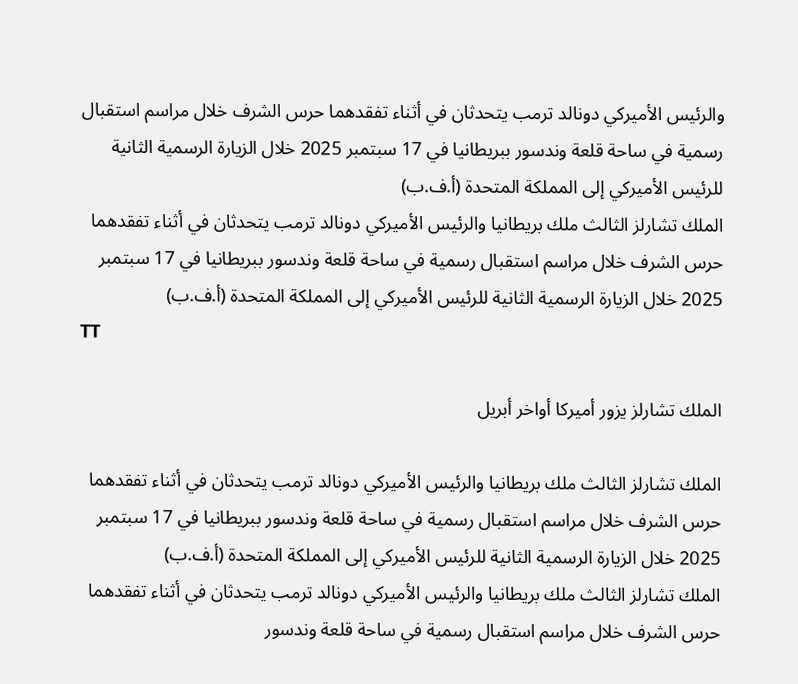والرئيس الأميركي دونالد ترمب يتحدثان في أثناء تفقدهما حرس الشرف خلال مراسم استقبال رسمية في ساحة قلعة وندسور ببريطانيا في 17 سبتمبر 2025 خلال الزيارة الرسمية الثانية للرئيس الأميركي إلى المملكة المتحدة (أ.ف.ب)
الملك تشارلز الثالث ملك بريطانيا والرئيس الأميركي دونالد ترمب يتحدثان في أثناء تفقدهما حرس الشرف خلال مراسم استقبال رسمية في ساحة قلعة وندسور ببريطانيا في 17 سبتمبر 2025 خلال الزيارة الرسمية الثانية للرئيس الأميركي إلى المملكة المتحدة (أ.ف.ب)
TT

الملك تشارلز يزور أميركا أواخر أبريل

الملك تشارلز الثالث ملك بريطانيا والرئيس الأميركي دونالد ترمب يتحدثان في أثناء تفقدهما حرس الشرف خلال مراسم استقبال رسمية في ساحة قلعة وندسور ببريطانيا في 17 سبتمبر 2025 خلال الزيارة الرسمية الثانية للرئيس الأميركي إلى المملكة المتحدة (أ.ف.ب)
الملك تشارلز الثالث ملك بريطانيا والرئيس الأميركي دونالد ترمب يتحدثان في أثناء تفقدهما حرس الشرف خلال مراسم استقبال رسمية في ساحة قلعة وندسور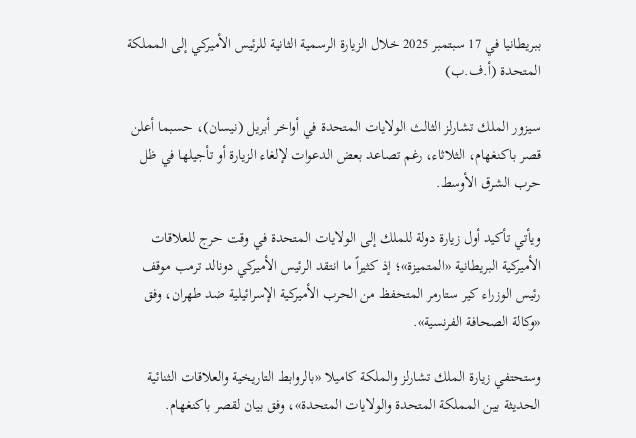ببريطانيا في 17 سبتمبر 2025 خلال الزيارة الرسمية الثانية للرئيس الأميركي إلى المملكة المتحدة (أ.ف.ب)

سيزور الملك تشارلز الثالث الولايات المتحدة في أواخر أبريل (نيسان)، حسبما أعلن قصر باكنغهام، الثلاثاء، رغم تصاعد بعض الدعوات لإلغاء الزيارة أو تأجيلها في ظل حرب الشرق الأوسط.

ويأتي تأكيد أول زيارة دولة للملك إلى الولايات المتحدة في وقت حرج للعلاقات الأميركية البريطانية «المتميزة»؛ إذ كثيراً ما انتقد الرئيس الأميركي دونالد ترمب موقف رئيس الوزراء كير ستارمر المتحفظ من الحرب الأميركية الإسرائيلية ضد طهران، وفق «وكالة الصحافة الفرنسية».

وستحتفي زيارة الملك تشارلز والملكة كاميلا «بالروابط التاريخية والعلاقات الثنائية الحديثة بين المملكة المتحدة والولايات المتحدة»، وفق بيان لقصر باكنغهام.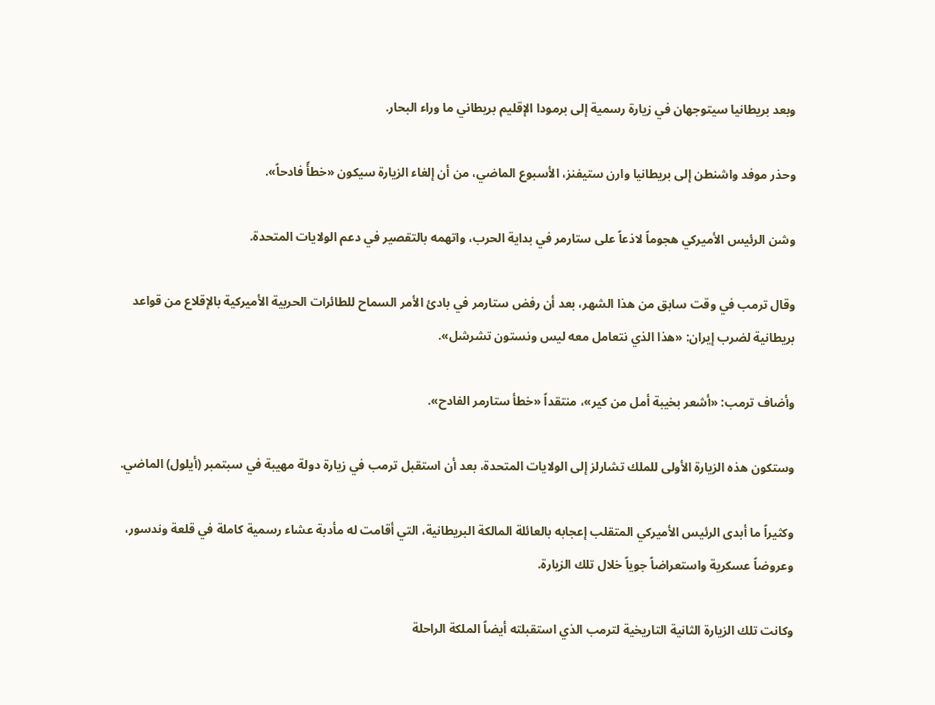وبعد بريطانيا سيتوجهان في زيارة رسمية إلى برمودا الإقليم بريطاني ما وراء البحار.

وحذر موفد واشنطن إلى بريطانيا وارن ستيفنز، الأسبوع الماضي، من أن إلغاء الزيارة سيكون «خطأً فادحاً».

وشن الرئيس الأميركي هجوماً لاذعاً على ستارمر في بداية الحرب، واتهمه بالتقصير في دعم الولايات المتحدة.

وقال ترمب في وقت سابق من هذا الشهر، بعد أن رفض ستارمر في بادئ الأمر السماح للطائرات الحربية الأميركية بالإقلاع من قواعد بريطانية لضرب إيران: «هذا الذي نتعامل معه ليس ونستون تشرشل».

وأضاف ترمب: «أشعر بخيبة أمل من كير»، منتقداً «خطأ ستارمر الفادح».

وستكون هذه الزيارة الأولى للملك تشارلز إلى الولايات المتحدة، بعد أن استقبل ترمب في زيارة دولة مهيبة في سبتمبر (أيلول) الماضي.

وكثيراً ما أبدى الرئيس الأميركي المتقلب إعجابه بالعائلة المالكة البريطانية، التي أقامت له مأدبة عشاء رسمية كاملة في قلعة وندسور، وعروضاً عسكرية واستعراضاً جوياً خلال تلك الزيارة.

وكانت تلك الزيارة الثانية التاريخية لترمب الذي استقبلته أيضاً الملكة الراحلة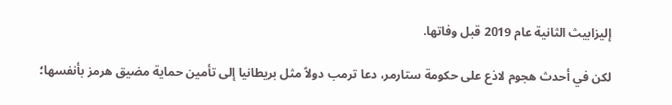إليزابيث الثانية عام 2019 قبل وفاتها.

لكن في أحدث هجوم لاذع على حكومة ستارمر، دعا ترمب دولاً مثل بريطانيا إلى تأمين حماية مضيق هرمز بأنفسها؛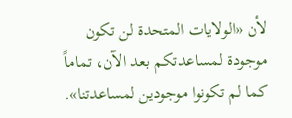لأن «الولايات المتحدة لن تكون موجودة لمساعدتكم بعد الآن، تماماً كما لم تكونوا موجودين لمساعدتنا».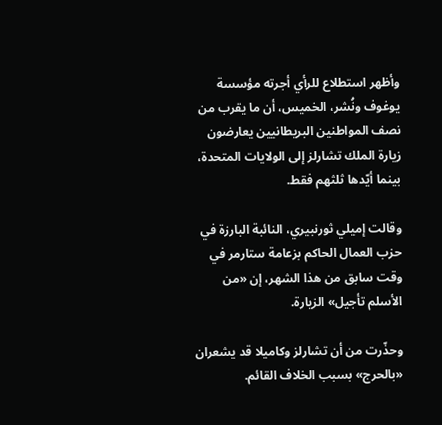وأظهر استطلاع للرأي أجرته مؤسسة يوغوف ونُشر، الخميس، أن ما يقرب من نصف المواطنين البريطانيين يعارضون زيارة الملك تشارلز إلى الولايات المتحدة، بينما أيّدها ثلثهم فقط.

وقالت إميلي ثورنبيري، النائبة البارزة في حزب العمال الحاكم بزعامة ستارمر في وقت سابق من هذا الشهر، إن «من الأسلم تأجيل» الزيارة.

وحذّرت من أن تشارلز وكاميلا قد يشعران «بالحرج» بسبب الخلاف القائم.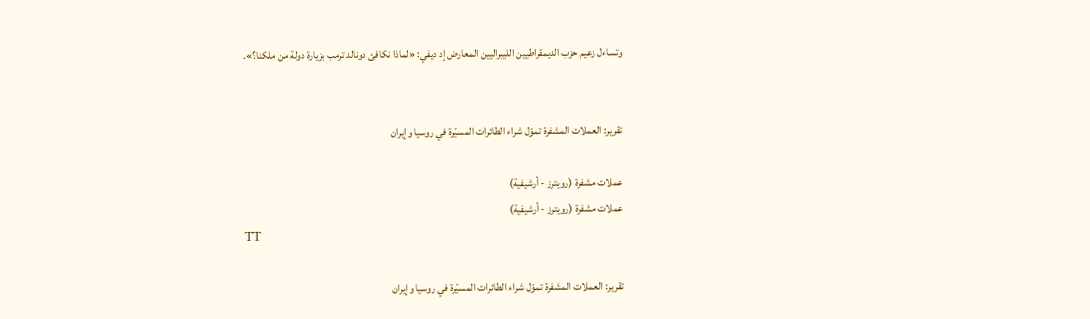وتساءل زعيم حزب الديمقراطيين الليبراليين المعارض إد ديفي: «لماذا نكافئ دونالد ترمب بزيارة دولة من ملكنا؟».


تقرير: العملات المشفرة تموّل شراء الطائرات المسيّرة في روسيا وإيران

عملات مشفرة (رويترز - أرشيفية)
عملات مشفرة (رويترز - أرشيفية)
TT

تقرير: العملات المشفرة تموّل شراء الطائرات المسيّرة في روسيا وإيران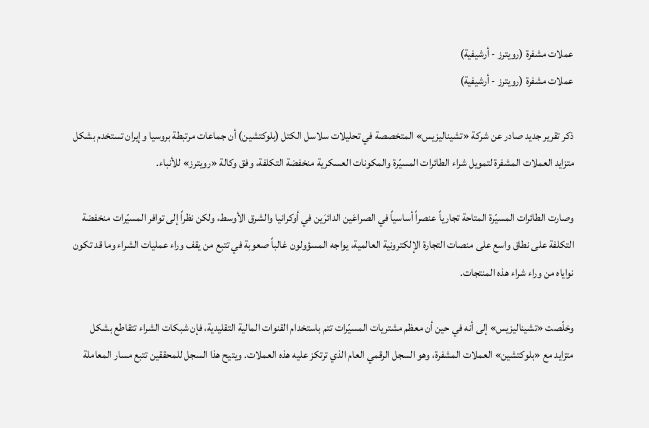عملات مشفرة (رويترز - أرشيفية)
عملات مشفرة (رويترز - أرشيفية)

ذكر تقرير جديد صادر عن شركة «تشيناليزيس» المتخصصة في تحليلات سلاسل الكتل (بلوكتشين) أن جماعات مرتبطة بروسيا وإيران تستخدم بشكل متزايد العملات المشفرة لتمويل شراء الطائرات المسيّرة والمكونات العسكرية منخفضة التكلفة، وفق وكالة «رويترز» للأنباء.

وصارت الطائرات المسيّرة المتاحة تجارياً عنصراً أساسياً في الصراعَين الدائرَين في أوكرانيا والشرق الأوسط، ولكن نظراً إلى توافر المسيّرات منخفضة التكلفة على نطاق واسع على منصات التجارة الإلكترونية العالمية، يواجه المسؤولون غالباً صعوبة في تتبع من يقف وراء عمليات الشراء وما قد تكون نواياه من وراء شراء هذه المنتجات.

وخلّصت «تشيناليزيس» إلى أنه في حين أن معظم مشتريات المسيّرات تتم باستخدام القنوات المالية التقليدية، فإن شبكات الشراء تتقاطع بشكل متزايد مع «بلوكتشين» العملات المشفرة، وهو السجل الرقمي العام الذي ترتكز عليه هذه العملات. ويتيح هذا السجل للمحققين تتبع مسار المعاملة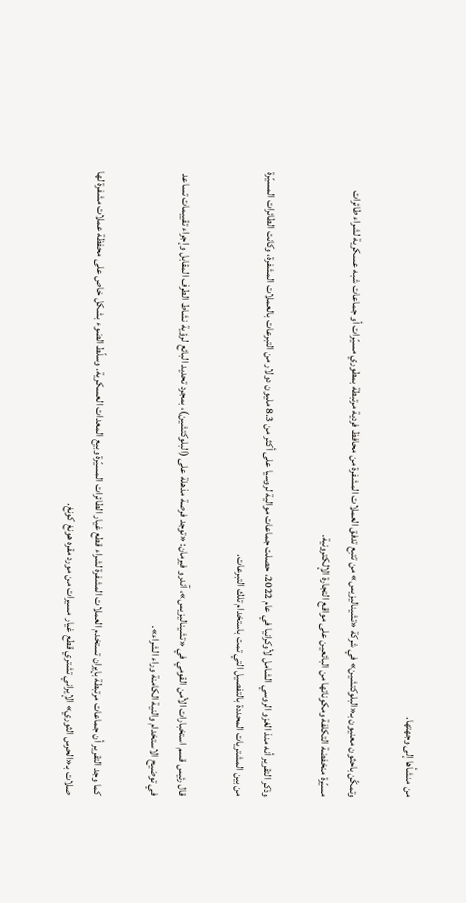من منشأها إلى وجهتها.

وتمكّن باحثون معنيون بـ«البلوكتشين» في شركة «تشيناليزيس» من تتبع تدفق العملات المشفرة من محافظ فردية مرتبطة بمطوري مسيّرات أو جماعات شبه عسكرية لشراء طائرات مسيّرة منخفضة التكلفة ومكوناتها من البائعين على مواقع التجارة الإلكترونية.

وذكر التقرير أنه منذ الغزو الروسي الشامل لأوكرانيا في عام 2022، حصلت جماعات موالية لروسيا على أكثر من 8.3 مليون دولار من التبرعات بالعملات المشفرة، وكانت الطائرات المسيّرة من بين المشتريات المحددة بالتفصيل التي تمت باستخدام تلك التبرعات.

قال رئيس قسم استخبارات الأمن القومي في «تشيناليزيس»، آندرو فيرمان: «توجد فرصة مذهلة على (البلوكتشين)، بمجرد تحديد البائع لرؤية نشاط الطرف المقابل وإجراء تقييمات تساعد في توضيح الاستخدام والنية الكامنة وراء الشراء».

كما وجد التقرير أن جماعات مرتبطة بإيران تستخدم العملات المشفرة لشراء قطع غيار الطائرات المسيّرة وبيع المعدات العسكرية. وسلّط الضوء بشكل خاص على محفظة عملات مشفرة لها صلات بـ«الحرس الثوري» الإيراني تشتري قطع غيار مسيرات من مورد مقره هونغ كونغ.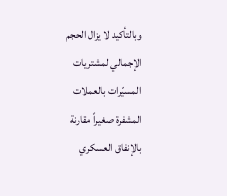وبالتأكيد لا يزال الحجم الإجمالي لمشتريات المسيّرات بالعملات المشفرة صغيراً مقارنة بالإنفاق العسكري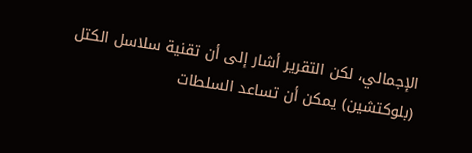الإجمالي، لكن التقرير أشار إلى أن تقنية سلاسل الكتل (بلوكتشين) يمكن أن تساعد السلطات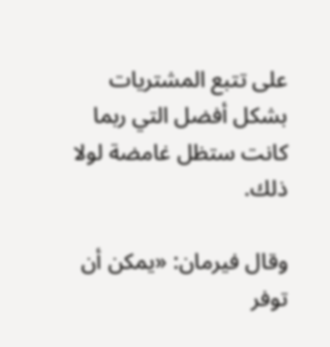على تتبع المشتريات بشكل أفضل التي ربما كانت ستظل غامضة لولا ذلك.

وقال فيرمان: «يمكن أن توفر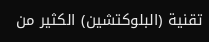تقنية (البلوكتشين) الكثير من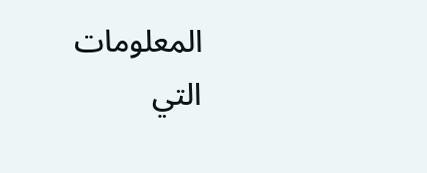المعلومات التي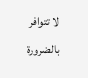لا تتوافر بالضرورة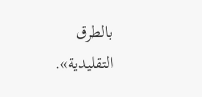بالطرق التقليدية».